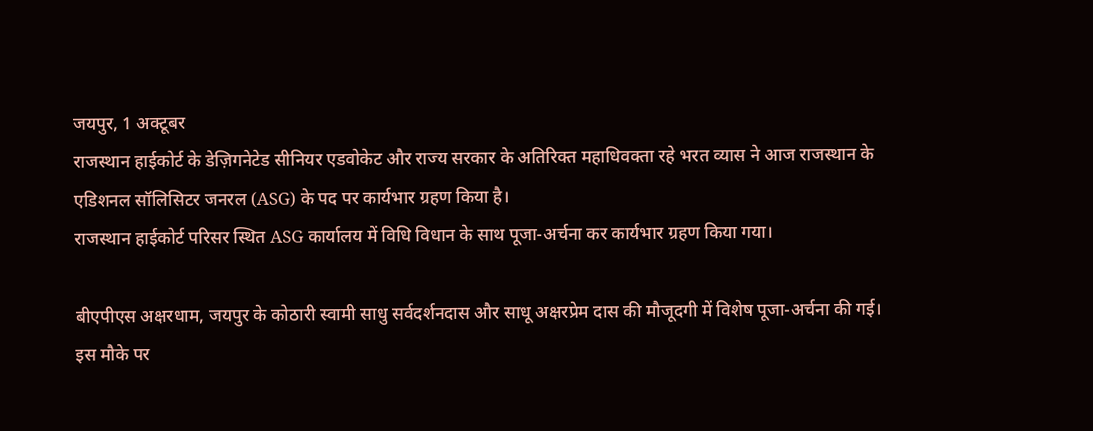जयपुर, 1 अक्टूबर
राजस्थान हाईकोर्ट के डेज़िगनेटेड सीनियर एडवोकेट और राज्य सरकार के अतिरिक्त महाधिवक्ता रहे भरत व्यास ने आज राजस्थान के एडिशनल सॉलिसिटर जनरल (ASG) के पद पर कार्यभार ग्रहण किया है।
राजस्थान हाईकोर्ट परिसर स्थित ASG कार्यालय में विधि विधान के साथ पूजा-अर्चना कर कार्यभार ग्रहण किया गया।

बीएपीएस अक्षरधाम, जयपुर के कोठारी स्वामी साधु सर्वदर्शनदास और साधू अक्षरप्रेम दास की मौजूदगी में विशेष पूजा-अर्चना की गई।
इस मौके पर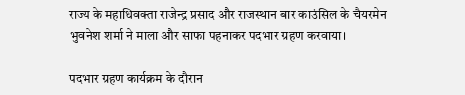राज्य के महाधिवक्ता राजेन्द्र प्रसाद और राजस्थान बार काउंसिल के चैयरमेन भुवनेश शर्मा ने माला और साफा पहनाकर पदभार ग्रहण करवाया।

पदभार ग्रहण कार्यक्रम के दौरान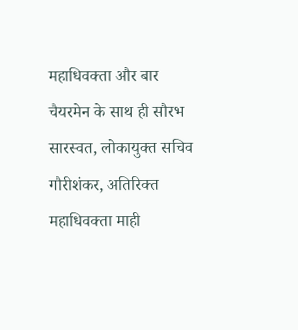महाधिवक्ता और बार चैयरमेन के साथ ही सौरभ सारस्वत, लोकायुक्त सचिव गौरीशंकर, अतिरिक्त महाधिवक्ता माही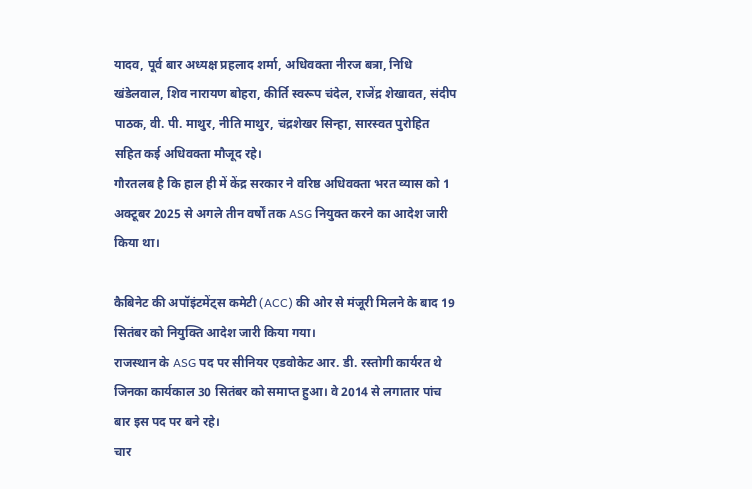यादव, पूर्व बार अध्यक्ष प्रहलाद शर्मा, अधिवक्ता नीरज बत्रा, निधि खंडेलवाल, शिव नारायण बोहरा, कीर्ति स्वरूप चंदेल, राजेंद्र शेखावत, संदीप पाठक, वी. पी. माथुर, नीति माथुर, चंद्रशेखर सिन्हा, सारस्वत पुरोहित सहित कई अधिवक्ता मौजूद रहे।
गौरतलब है कि हाल ही में केंद्र सरकार ने वरिष्ठ अधिवक्ता भरत व्यास को 1 अक्टूबर 2025 से अगले तीन वर्षों तक ASG नियुक्त करने का आदेश जारी किया था।

कैबिनेट की अपॉइंटमेंट्स कमेटी (ACC) की ओर से मंजूरी मिलने के बाद 19 सितंबर को नियुक्ति आदेश जारी किया गया।
राजस्थान के ASG पद पर सीनियर एडवोकेट आर. डी. रस्तोगी कार्यरत थे जिनका कार्यकाल 30 सितंबर को समाप्त हुआ। वे 2014 से लगातार पांच बार इस पद पर बने रहे।
चार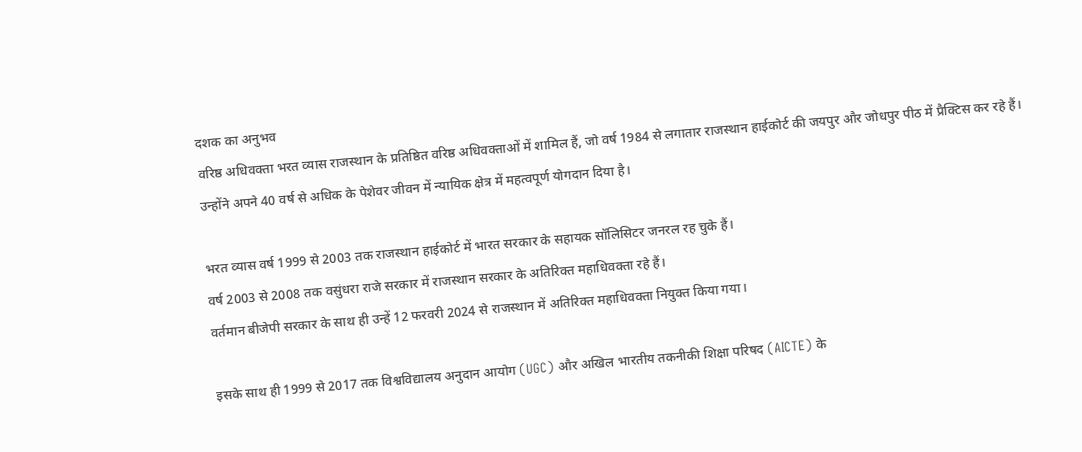दशक का अनुभव
वरिष्ठ अधिवक्ता भरत व्यास राजस्थान के प्रतिष्ठित वरिष्ठ अधिवक्ताओं में शामिल हैं, जो वर्ष 1984 से लगातार राजस्थान हाईकोर्ट की जयपुर और जोधपुर पीठ में प्रैक्टिस कर रहे हैं।
उन्होंने अपने 40 वर्ष से अधिक के पेशेवर जीवन में न्यायिक क्षेत्र में महत्वपूर्ण योगदान दिया है।

भरत व्यास वर्ष 1999 से 2003 तक राजस्थान हाईकोर्ट में भारत सरकार के सहायक सॉलिसिटर जनरल रह चुके हैं।
वर्ष 2003 से 2008 तक वसुंधरा राजे सरकार में राजस्थान सरकार के अतिरिक्त महाधिवक्ता रहे हैं।
वर्तमान बीजेपी सरकार के साथ ही उन्हें 12 फरवरी 2024 से राजस्थान में अतिरिक्त महाधिवक्ता नियुक्त किया गया।

इसके साथ ही 1999 से 2017 तक विश्वविद्यालय अनुदान आयोग (UGC) और अखिल भारतीय तकनीकी शिक्षा परिषद (AICTE) के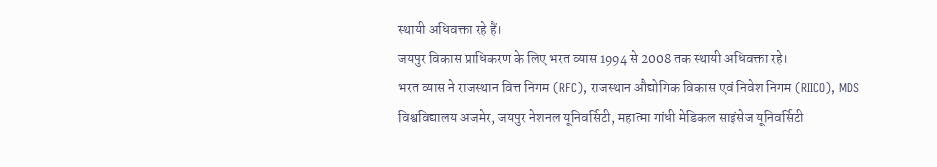स्थायी अधिवक्ता रहे हैं।
जयपुर विकास प्राधिकरण के लिए भरत व्यास 1994 से 2008 तक स्थायी अधिवक्ता रहे।
भरत व्यास ने राजस्थान वित्त निगम (RFC), राजस्थान औद्योगिक विकास एवं निवेश निगम (RIICO), MDS विश्वविद्यालय अजमेर, जयपुर नेशनल यूनिवर्सिटी, महात्मा गांधी मेडिकल साइंसेज यूनिवर्सिटी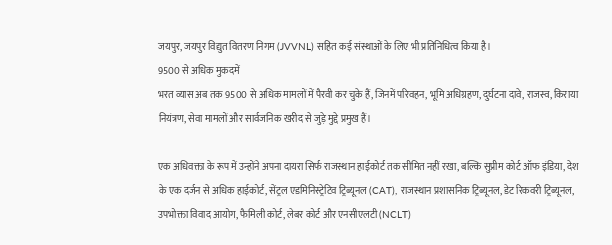जयपुर, जयपुर विद्युत वितरण निगम (JVVNL) सहित कई संस्थाओं के लिए भी प्रतिनिधित्व किया है।
9500 से अधिक मुकदमें
भरत व्यास अब तक 9500 से अधिक मामलों में पैरवी कर चुके हैं, जिनमें परिवहन, भूमि अधिग्रहण, दुर्घटना दावे, राजस्व, किराया नियंत्रण, सेवा मामलों और सार्वजनिक खरीद से जुड़े मुद्दे प्रमुख हैं।

एक अधिवक्ता के रूप में उन्होंने अपना दायरा सिर्फ राजस्थान हाईकोर्ट तक सीमित नहीं रखा, बल्कि सुप्रीम कोर्ट ऑफ इंडिया, देश के एक दर्जन से अधिक हाईकोर्ट, सेंट्रल एडमिनिस्ट्रेटिव ट्रिब्यूनल (CAT), राजस्थान प्रशासनिक ट्रिब्यूनल, डेट रिकवरी ट्रिब्यूनल, उपभोक्ता विवाद आयोग, फैमिली कोर्ट, लेबर कोर्ट और एनसीएलटी (NCLT)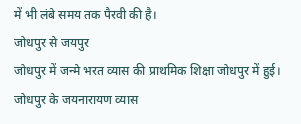में भी लंबे समय तक पैरवी की है।
जोधपुर से जयपुर
जोधपुर में जन्मे भरत व्यास की प्राथमिक शिक्षा जोधपुर में हुई।
जोधपुर के जयनारायण व्यास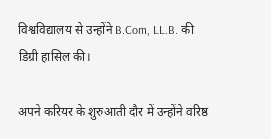विश्वविद्यालय से उन्होंने B.Com, LL.B. की डिग्री हासिल की।

अपने करियर के शुरुआती दौर में उन्होंने वरिष्ठ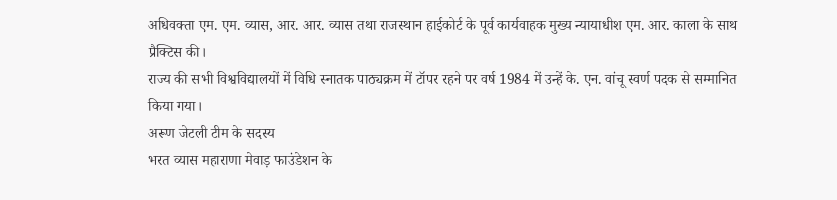अधिवक्ता एम. एम. व्यास, आर. आर. व्यास तथा राजस्थान हाईकोर्ट के पूर्व कार्यवाहक मुख्य न्यायाधीश एम. आर. काला के साथ प्रैक्टिस की।
राज्य की सभी विश्वविद्यालयों में विधि स्नातक पाठ्यक्रम में टॉपर रहने पर वर्ष 1984 में उन्हें के. एन. वांचू स्वर्ण पदक से सम्मानित किया गया।
अरूण जेटली टीम के सदस्य
भरत व्यास महाराणा मेवाड़ फाउंडेशन के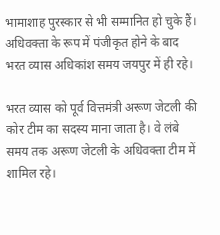भामाशाह पुरस्कार से भी सम्मानित हो चुके हैं।
अधिवक्ता के रूप में पंजीकृत होने के बाद भरत व्यास अधिकांश समय जयपुर में ही रहे।

भरत व्यास को पूर्व वित्तमंत्री अरूण जेटली की कोर टीम का सदस्य माना जाता है। वे लंबे समय तक अरूण जेटली के अधिवक्ता टीम में शामिल रहे।